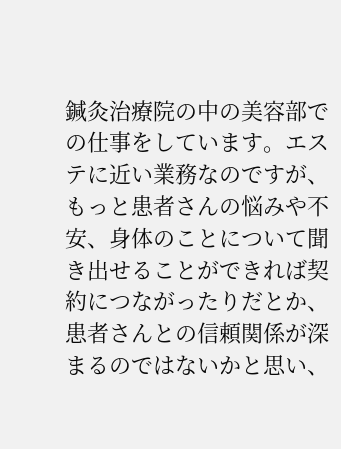鍼灸治療院の中の美容部での仕事をしています。エステに近い業務なのですが、もっと患者さんの悩みや不安、身体のことについて聞き出せることができれば契約につながったりだとか、患者さんとの信頼関係が深まるのではないかと思い、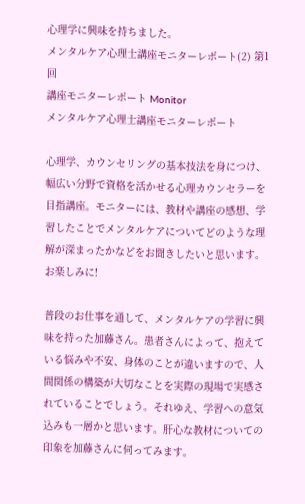心理学に興味を持ちました。
メンタルケア心理士講座モニターレポート(2) 第1回
講座モニターレポート Monitor
メンタルケア心理士講座モニターレポート

心理学、カウンセリングの基本技法を身につけ、幅広い分野で資格を活かせる心理カウンセラーを目指講座。モニターには、教材や講座の感想、学習したことでメンタルケアについてどのような理解が深まったかなどをお聞きしたいと思います。お楽しみに!

普段のお仕事を通して、メンタルケアの学習に興味を持った加藤さん。患者さんによって、抱えている悩みや不安、身体のことが違いますので、人間関係の構築が大切なことを実際の現場で実感されていることでしょう。それゆえ、学習への意気込みも一層かと思います。肝心な教材についての印象を加藤さんに伺ってみます。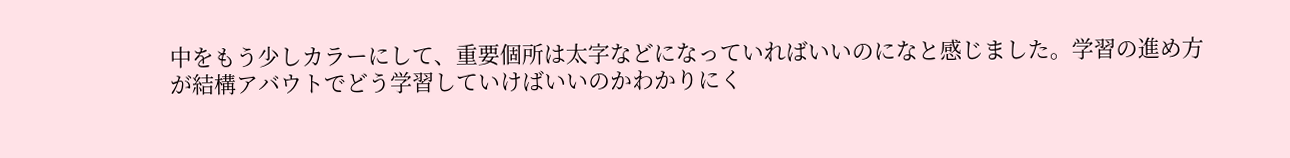中をもう少しカラーにして、重要個所は太字などになっていればいいのになと感じました。学習の進め方が結構アバウトでどう学習していけばいいのかわかりにく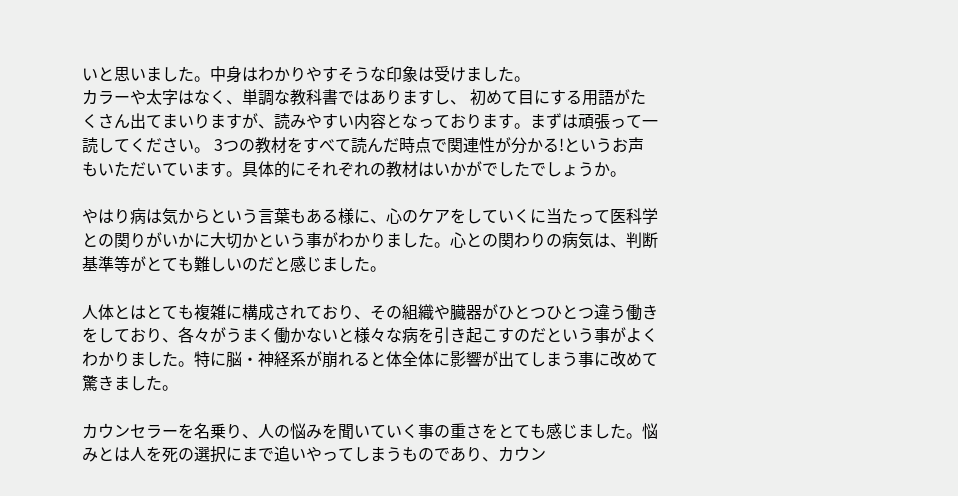いと思いました。中身はわかりやすそうな印象は受けました。
カラーや太字はなく、単調な教科書ではありますし、 初めて目にする用語がたくさん出てまいりますが、読みやすい内容となっております。まずは頑張って一読してください。 3つの教材をすべて読んだ時点で関連性が分かる!というお声もいただいています。具体的にそれぞれの教材はいかがでしたでしょうか。

やはり病は気からという言葉もある様に、心のケアをしていくに当たって医科学との関りがいかに大切かという事がわかりました。心との関わりの病気は、判断基準等がとても難しいのだと感じました。

人体とはとても複雑に構成されており、その組織や臓器がひとつひとつ違う働きをしており、各々がうまく働かないと様々な病を引き起こすのだという事がよくわかりました。特に脳・神経系が崩れると体全体に影響が出てしまう事に改めて驚きました。

カウンセラーを名乗り、人の悩みを聞いていく事の重さをとても感じました。悩みとは人を死の選択にまで追いやってしまうものであり、カウン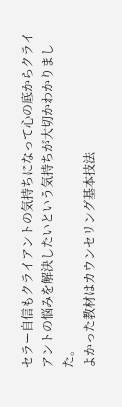セラー自信もクライアントの気持ちになって心の底からクライアントの悩みを解決したいという気持ちが大切かわかりました。
よかった教材はカウンセリング基本技法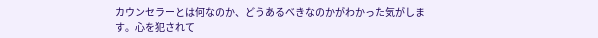カウンセラーとは何なのか、どうあるべきなのかがわかった気がします。心を犯されて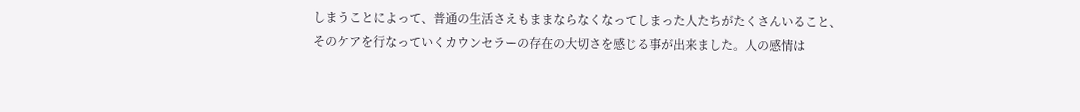しまうことによって、普通の生活さえもままならなくなってしまった人たちがたくさんいること、そのケアを行なっていくカウンセラーの存在の大切さを感じる事が出来ました。人の感情は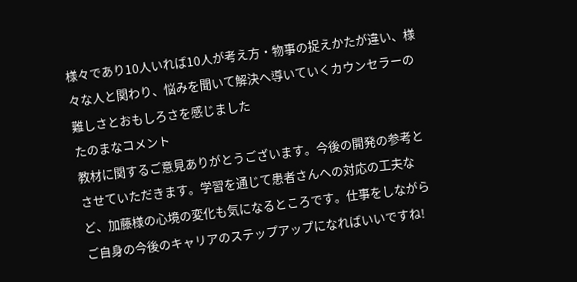様々であり10人いれば10人が考え方・物事の捉えかたが違い、様々な人と関わり、悩みを聞いて解決へ導いていくカウンセラーの難しさとおもしろさを感じました
たのまなコメント
教材に関するご意見ありがとうございます。今後の開発の参考とさせていただきます。学習を通じて患者さんへの対応の工夫など、加藤様の心境の変化も気になるところです。仕事をしながらご自身の今後のキャリアのステップアップになればいいですね!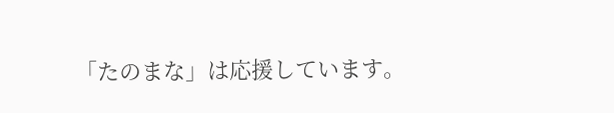「たのまな」は応援しています。